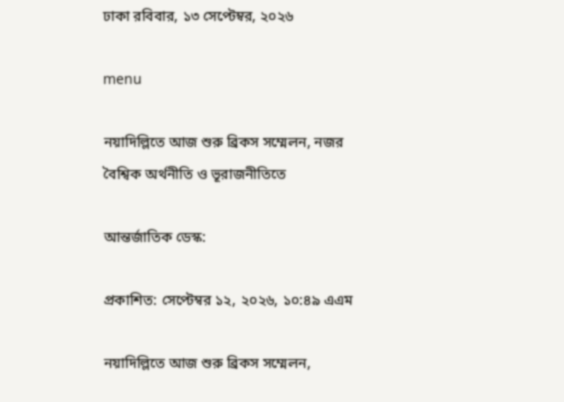ঢাকা রবিবার, ১৩ সেপ্টেম্বর, ২০২৬

menu

নয়াদিল্লিতে আজ শুরু ব্রিকস সম্মেলন, নজর বৈশ্বিক অর্থনীতি ও ভূরাজনীতিতে

আন্তর্জাতিক ডেস্ক:

প্রকাশিত: সেপ্টেম্বর ১২, ২০২৬, ১০:৪৯ এএম

নয়াদিল্লিতে আজ শুরু ব্রিকস সম্মেলন,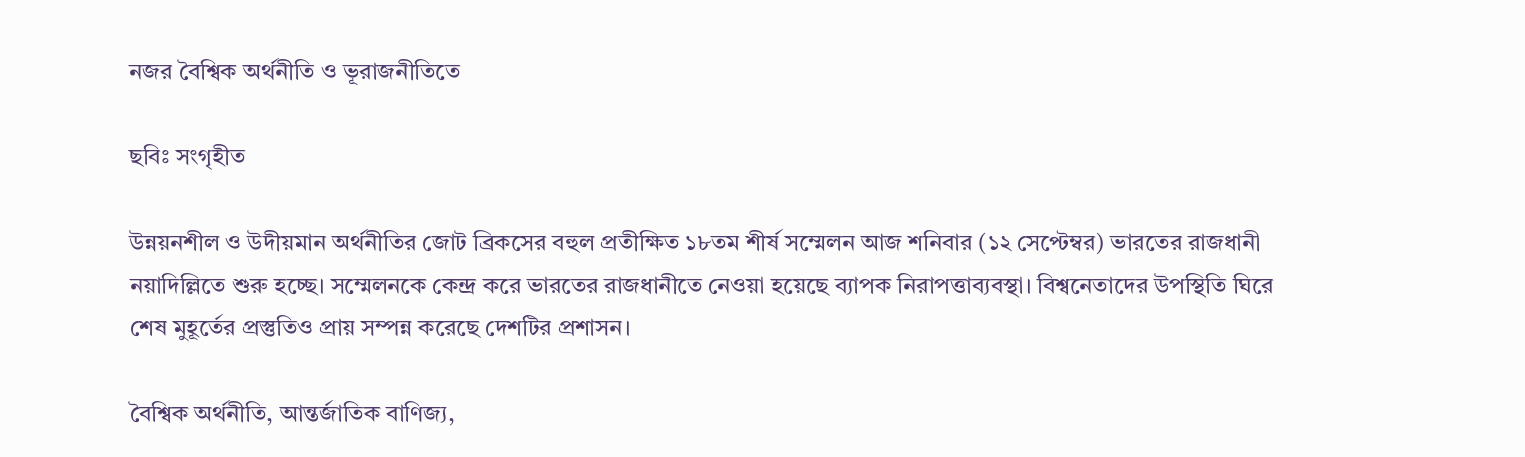নজর বৈশ্বিক অর্থনীতি ও ভূরাজনীতিতে

ছবিঃ সংগৃহীত

উন্নয়নশীল ও উদীয়মান অর্থনীতির জোট ব্রিকসের বহুল প্রতীক্ষিত ১৮তম শীর্ষ সম্মেলন আজ শনিবার (১২ সেপ্টেম্বর) ভারতের রাজধানী নয়াদিল্লিতে শুরু হচ্ছে। সম্মেলনকে কেন্দ্র করে ভারতের রাজধানীতে নেওয়া হয়েছে ব্যাপক নিরাপত্তাব্যবস্থা। বিশ্বনেতাদের উপস্থিতি ঘিরে শেষ মুহূর্তের প্রস্তুতিও প্রায় সম্পন্ন করেছে দেশটির প্রশাসন।

বৈশ্বিক অর্থনীতি, আন্তর্জাতিক বাণিজ্য,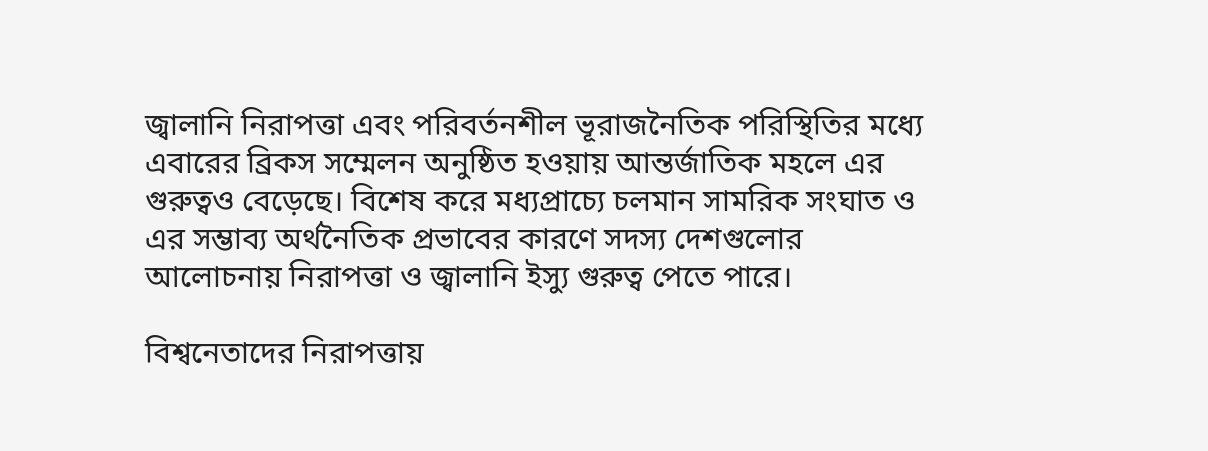জ্বালানি নিরাপত্তা এবং পরিবর্তনশীল ভূরাজনৈতিক পরিস্থিতির মধ্যে এবারের ব্রিকস সম্মেলন অনুষ্ঠিত হওয়ায় আন্তর্জাতিক মহলে এর গুরুত্বও বেড়েছে। বিশেষ করে মধ্যপ্রাচ্যে চলমান সামরিক সংঘাত ও এর সম্ভাব্য অর্থনৈতিক প্রভাবের কারণে সদস্য দেশগুলোর আলোচনায় নিরাপত্তা ও জ্বালানি ইস্যু গুরুত্ব পেতে পারে।

বিশ্বনেতাদের নিরাপত্তায়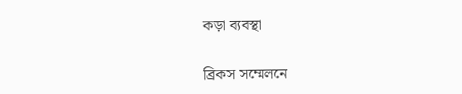কড়া ব্যবস্থা

ব্রিকস সম্মেলনে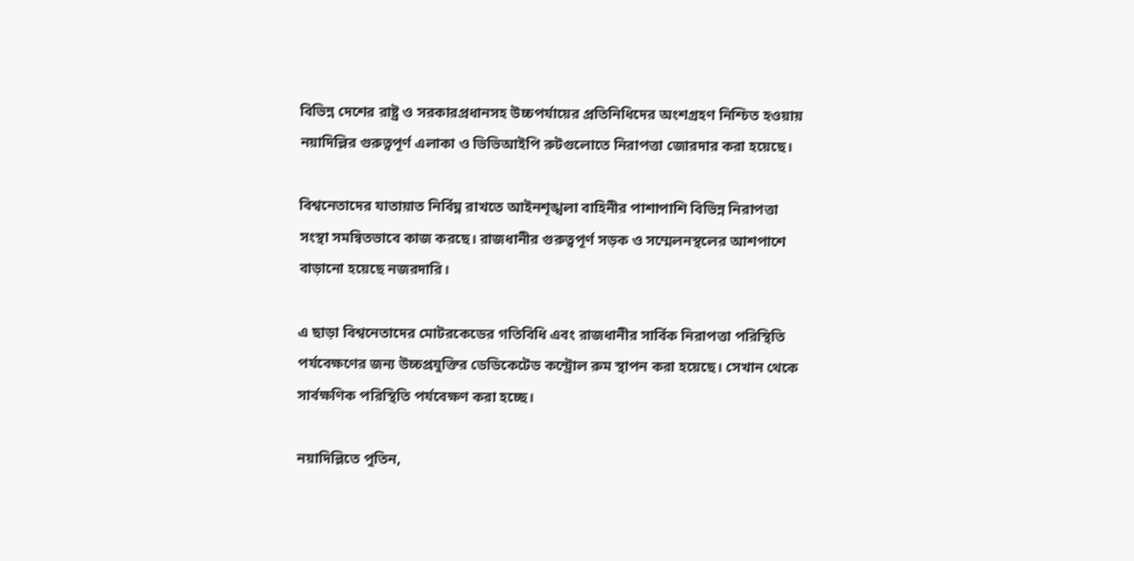বিভিন্ন দেশের রাষ্ট্র ও সরকারপ্রধানসহ উচ্চপর্যায়ের প্রতিনিধিদের অংশগ্রহণ নিশ্চিত হওয়ায় নয়াদিল্লির গুরুত্বপূর্ণ এলাকা ও ভিভিআইপি রুটগুলোতে নিরাপত্তা জোরদার করা হয়েছে।

বিশ্বনেতাদের যাতায়াত নির্বিঘ্ন রাখতে আইনশৃঙ্খলা বাহিনীর পাশাপাশি বিভিন্ন নিরাপত্তা সংস্থা সমন্বিতভাবে কাজ করছে। রাজধানীর গুরুত্বপূর্ণ সড়ক ও সম্মেলনস্থলের আশপাশে বাড়ানো হয়েছে নজরদারি।

এ ছাড়া বিশ্বনেতাদের মোটরকেডের গতিবিধি এবং রাজধানীর সার্বিক নিরাপত্তা পরিস্থিতি পর্যবেক্ষণের জন্য উচ্চপ্রযুক্তির ডেডিকেটেড কন্ট্রোল রুম স্থাপন করা হয়েছে। সেখান থেকে সার্বক্ষণিক পরিস্থিতি পর্যবেক্ষণ করা হচ্ছে।

নয়াদিল্লিতে পুতিন,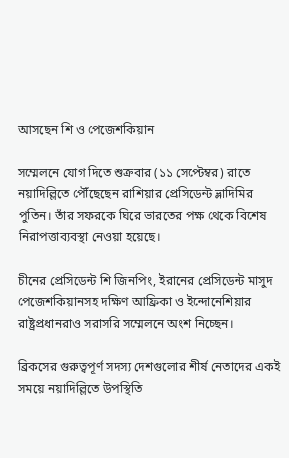আসছেন শি ও পেজেশকিয়ান

সম্মেলনে যোগ দিতে শুক্রবার (১১ সেপ্টেম্বর) রাতে নয়াদিল্লিতে পৌঁছেছেন রাশিয়ার প্রেসিডেন্ট ভ্লাদিমির পুতিন। তাঁর সফরকে ঘিরে ভারতের পক্ষ থেকে বিশেষ নিরাপত্তাব্যবস্থা নেওয়া হয়েছে।

চীনের প্রেসিডেন্ট শি জিনপিং, ইরানের প্রেসিডেন্ট মাসুদ পেজেশকিয়ানসহ দক্ষিণ আফ্রিকা ও ইন্দোনেশিয়ার রাষ্ট্রপ্রধানরাও সরাসরি সম্মেলনে অংশ নিচ্ছেন।

ব্রিকসের গুরুত্বপূর্ণ সদস্য দেশগুলোর শীর্ষ নেতাদের একই সময়ে নয়াদিল্লিতে উপস্থিতি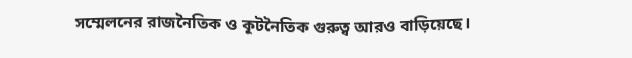সম্মেলনের রাজনৈতিক ও কূটনৈতিক গুরুত্ব আরও বাড়িয়েছে।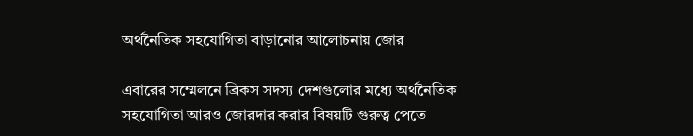অর্থনৈতিক সহযোগিতা বাড়ানোর আলোচনায় জোর

এবারের সম্মেলনে ব্রিকস সদস্য দেশগুলোর মধ্যে অর্থনৈতিক সহযোগিতা আরও জোরদার করার বিষয়টি গুরুত্ব পেতে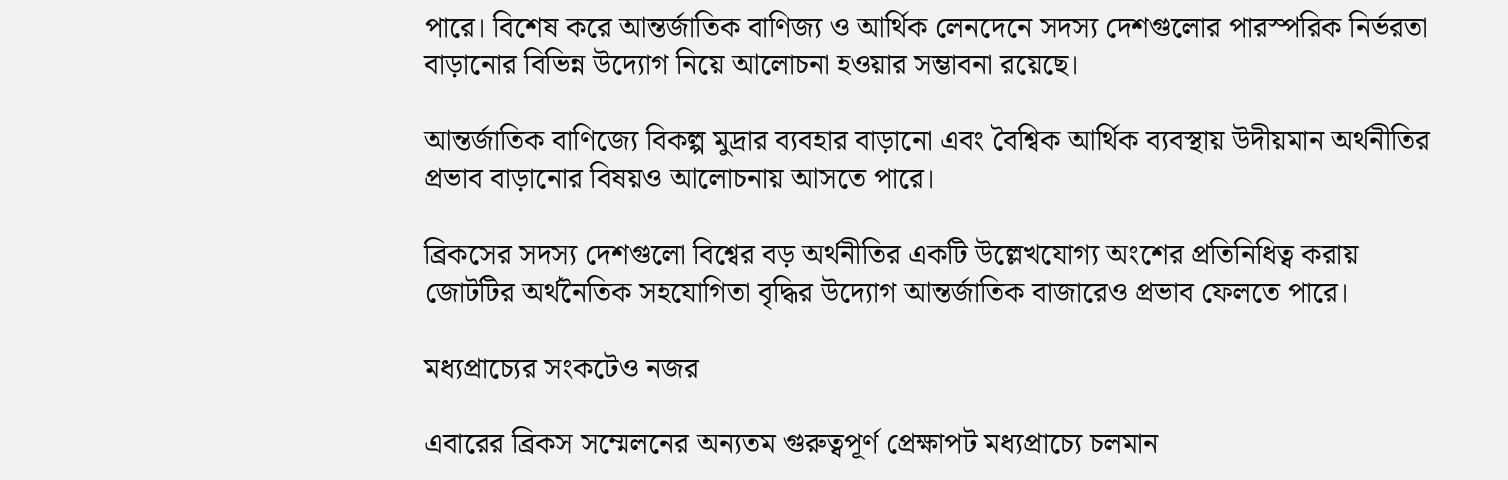পারে। বিশেষ করে আন্তর্জাতিক বাণিজ্য ও আর্থিক লেনদেনে সদস্য দেশগুলোর পারস্পরিক নির্ভরতা বাড়ানোর বিভিন্ন উদ্যোগ নিয়ে আলোচনা হওয়ার সম্ভাবনা রয়েছে।

আন্তর্জাতিক বাণিজ্যে বিকল্প মুদ্রার ব্যবহার বাড়ানো এবং বৈশ্বিক আর্থিক ব্যবস্থায় উদীয়মান অর্থনীতির প্রভাব বাড়ানোর বিষয়ও আলোচনায় আসতে পারে।

ব্রিকসের সদস্য দেশগুলো বিশ্বের বড় অর্থনীতির একটি উল্লেখযোগ্য অংশের প্রতিনিধিত্ব করায় জোটটির অর্থনৈতিক সহযোগিতা বৃদ্ধির উদ্যোগ আন্তর্জাতিক বাজারেও প্রভাব ফেলতে পারে।

মধ্যপ্রাচ্যের সংকটেও নজর

এবারের ব্রিকস সম্মেলনের অন্যতম গুরুত্বপূর্ণ প্রেক্ষাপট মধ্যপ্রাচ্যে চলমান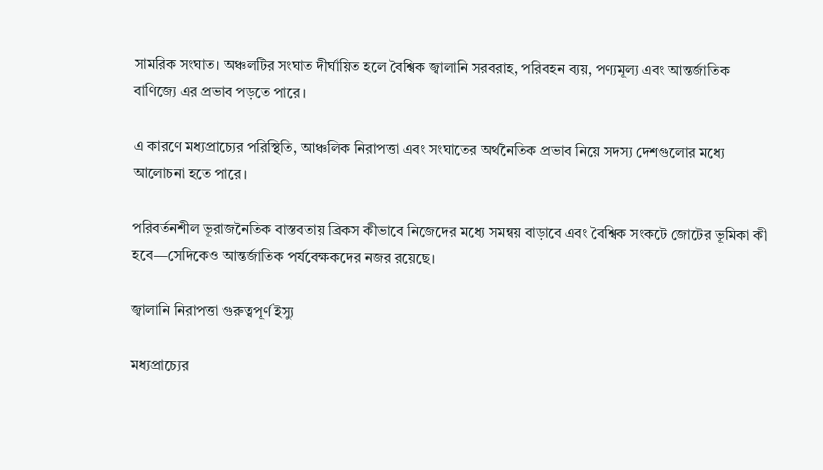সামরিক সংঘাত। অঞ্চলটির সংঘাত দীর্ঘায়িত হলে বৈশ্বিক জ্বালানি সরবরাহ, পরিবহন ব্যয়, পণ্যমূল্য এবং আন্তর্জাতিক বাণিজ্যে এর প্রভাব পড়তে পারে।

এ কারণে মধ্যপ্রাচ্যের পরিস্থিতি, আঞ্চলিক নিরাপত্তা এবং সংঘাতের অর্থনৈতিক প্রভাব নিয়ে সদস্য দেশগুলোর মধ্যে আলোচনা হতে পারে।

পরিবর্তনশীল ভূরাজনৈতিক বাস্তবতায় ব্রিকস কীভাবে নিজেদের মধ্যে সমন্বয় বাড়াবে এবং বৈশ্বিক সংকটে জোটের ভূমিকা কী হবে—সেদিকেও আন্তর্জাতিক পর্যবেক্ষকদের নজর রয়েছে।

জ্বালানি নিরাপত্তা গুরুত্বপূর্ণ ইস্যু

মধ্যপ্রাচ্যের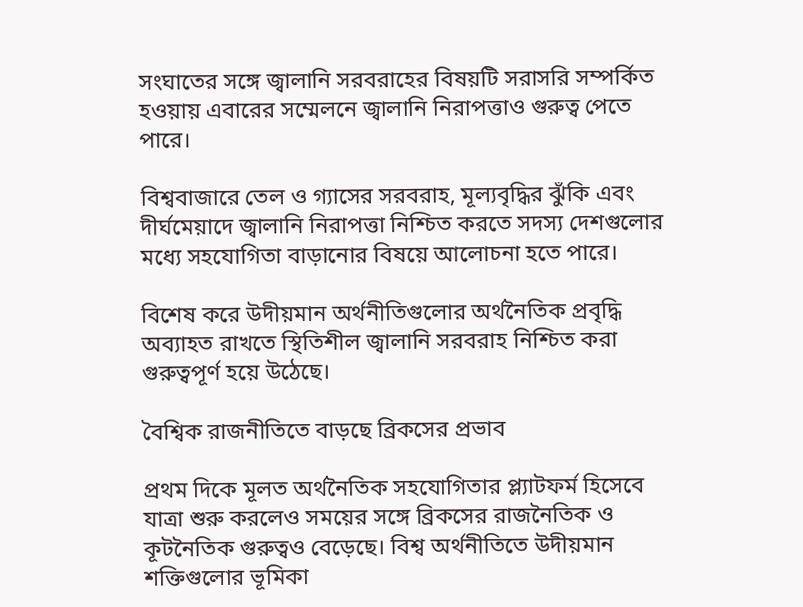সংঘাতের সঙ্গে জ্বালানি সরবরাহের বিষয়টি সরাসরি সম্পর্কিত হওয়ায় এবারের সম্মেলনে জ্বালানি নিরাপত্তাও গুরুত্ব পেতে পারে।

বিশ্ববাজারে তেল ও গ্যাসের সরবরাহ, মূল্যবৃদ্ধির ঝুঁকি এবং দীর্ঘমেয়াদে জ্বালানি নিরাপত্তা নিশ্চিত করতে সদস্য দেশগুলোর মধ্যে সহযোগিতা বাড়ানোর বিষয়ে আলোচনা হতে পারে।

বিশেষ করে উদীয়মান অর্থনীতিগুলোর অর্থনৈতিক প্রবৃদ্ধি অব্যাহত রাখতে স্থিতিশীল জ্বালানি সরবরাহ নিশ্চিত করা গুরুত্বপূর্ণ হয়ে উঠেছে।

বৈশ্বিক রাজনীতিতে বাড়ছে ব্রিকসের প্রভাব

প্রথম দিকে মূলত অর্থনৈতিক সহযোগিতার প্ল্যাটফর্ম হিসেবে যাত্রা শুরু করলেও সময়ের সঙ্গে ব্রিকসের রাজনৈতিক ও কূটনৈতিক গুরুত্বও বেড়েছে। বিশ্ব অর্থনীতিতে উদীয়মান শক্তিগুলোর ভূমিকা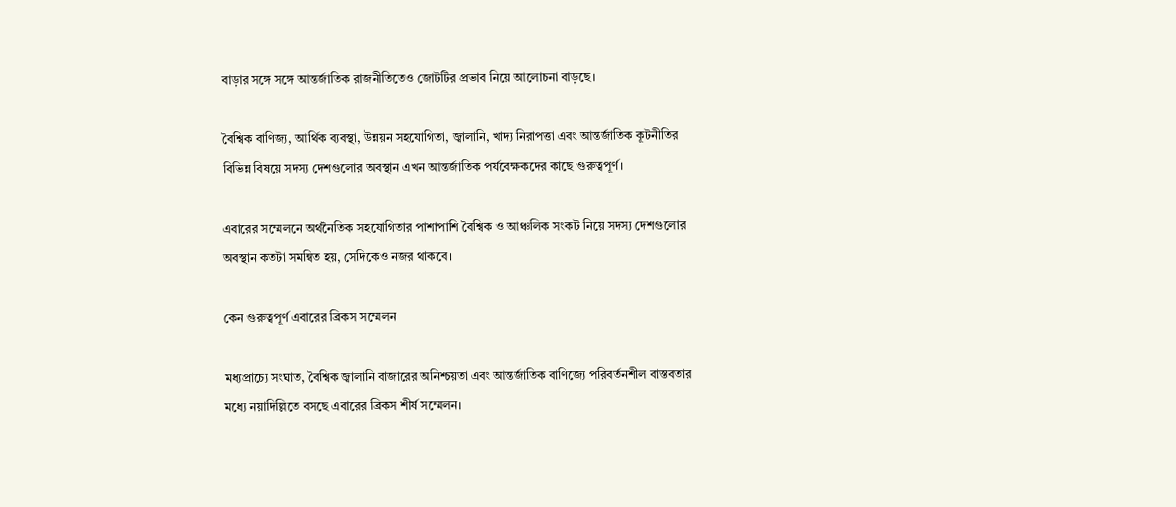বাড়ার সঙ্গে সঙ্গে আন্তর্জাতিক রাজনীতিতেও জোটটির প্রভাব নিয়ে আলোচনা বাড়ছে।

বৈশ্বিক বাণিজ্য, আর্থিক ব্যবস্থা, উন্নয়ন সহযোগিতা, জ্বালানি, খাদ্য নিরাপত্তা এবং আন্তর্জাতিক কূটনীতির বিভিন্ন বিষয়ে সদস্য দেশগুলোর অবস্থান এখন আন্তর্জাতিক পর্যবেক্ষকদের কাছে গুরুত্বপূর্ণ।

এবারের সম্মেলনে অর্থনৈতিক সহযোগিতার পাশাপাশি বৈশ্বিক ও আঞ্চলিক সংকট নিয়ে সদস্য দেশগুলোর অবস্থান কতটা সমন্বিত হয়, সেদিকেও নজর থাকবে।

কেন গুরুত্বপূর্ণ এবারের ব্রিকস সম্মেলন

মধ্যপ্রাচ্যে সংঘাত, বৈশ্বিক জ্বালানি বাজারের অনিশ্চয়তা এবং আন্তর্জাতিক বাণিজ্যে পরিবর্তনশীল বাস্তবতার মধ্যে নয়াদিল্লিতে বসছে এবারের ব্রিকস শীর্ষ সম্মেলন।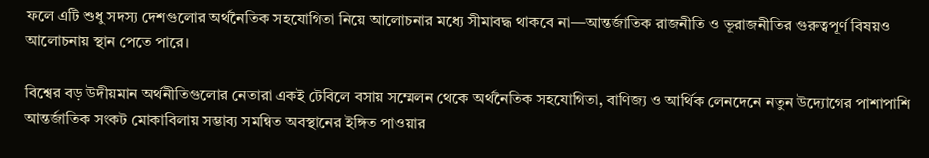ফলে এটি শুধু সদস্য দেশগুলোর অর্থনৈতিক সহযোগিতা নিয়ে আলোচনার মধ্যে সীমাবদ্ধ থাকবে না—আন্তর্জাতিক রাজনীতি ও ভূরাজনীতির গুরুত্বপূর্ণ বিষয়ও আলোচনায় স্থান পেতে পারে।

বিশ্বের বড় উদীয়মান অর্থনীতিগুলোর নেতারা একই টেবিলে বসায় সম্মেলন থেকে অর্থনৈতিক সহযোগিতা, বাণিজ্য ও আর্থিক লেনদেনে নতুন উদ্যোগের পাশাপাশি আন্তর্জাতিক সংকট মোকাবিলায় সম্ভাব্য সমন্বিত অবস্থানের ইঙ্গিত পাওয়ার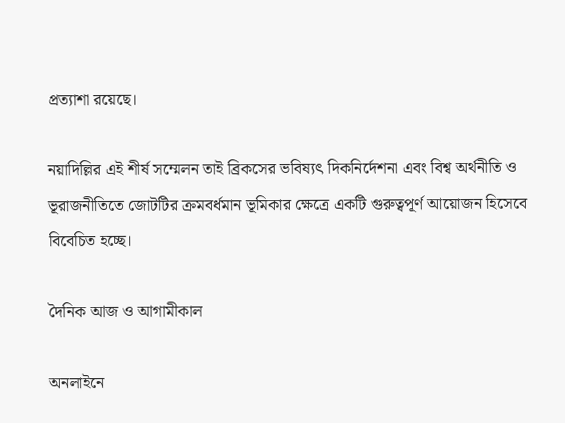প্রত্যাশা রয়েছে।

নয়াদিল্লির এই শীর্ষ সম্মেলন তাই ব্রিকসের ভবিষ্যৎ দিকনির্দেশনা এবং বিশ্ব অর্থনীতি ও ভূরাজনীতিতে জোটটির ক্রমবর্ধমান ভূমিকার ক্ষেত্রে একটি গুরুত্বপূর্ণ আয়োজন হিসেবে বিবেচিত হচ্ছে।

দৈনিক আজ ও আগামীকাল

অনলাইনে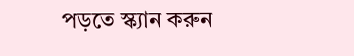পড়তে স্ক্যান করুন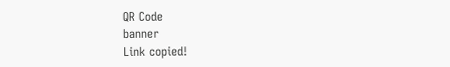QR Code
banner
Link copied!